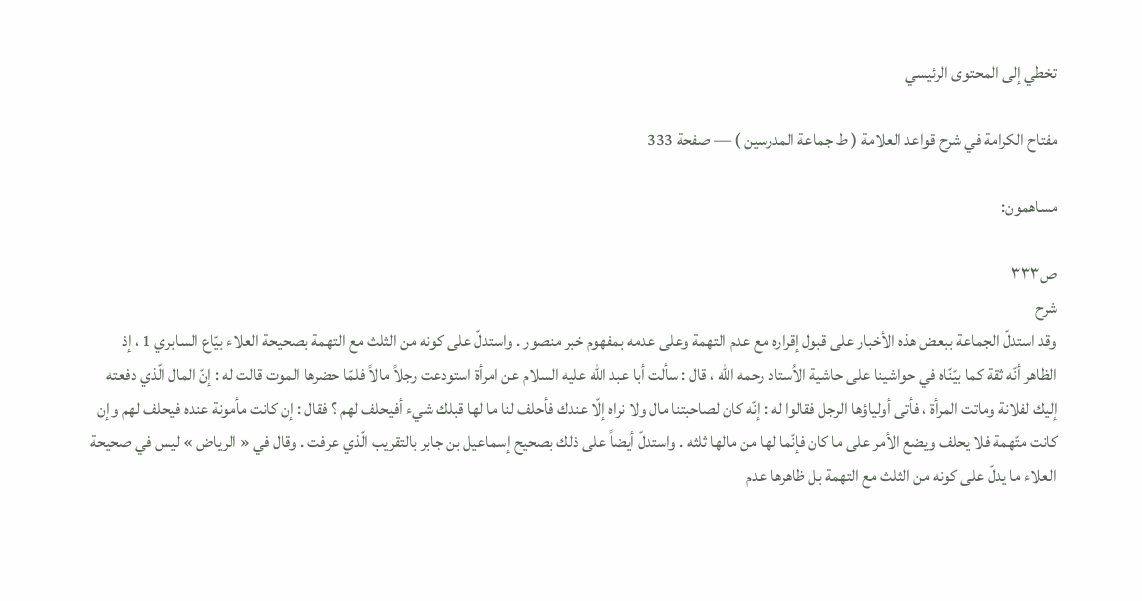تخطي إلى المحتوى الرئيسي

مفتاح الكرامة في شرح قواعد العلامة ( ط جماعة المدرسين ) — صفحة 333

مساهمون:

ص٣٣٣
شرح
وقد استدلّ الجماعة ببعض هذه الأخبار على قبول إقراره مع عدم التهمة وعلى عدمه بمفهوم خبر منصور . واستدلّ على كونه من الثلث مع التهمة بصحيحة العلاء بيّاع السابري 1 ، إذ الظاهر أنّه ثقة كما بيّنّاه في حواشينا على حاشية الاُستاد رحمه الله ، قال : سألت أبا عبد اللّه عليه السلام عن امرأة استودعت رجلاً مالاً فلمّا حضرها الموت قالت له : إنّ المال الّذي دفعته إليك لفلانة وماتت المرأة ، فأتى أولياؤها الرجل فقالوا له : إنّه كان لصاحبتنا مال ولا نراه إلّا عندك فأحلف لنا ما لها قبلك شيء أفيحلف لهم ؟ فقال : إن كانت مأمونة عنده فيحلف لهم وإن كانت متّهمة فلا يحلف ويضع الأمر على ما كان فإنّما لها من مالها ثلثه . واستدلّ أيضاً على ذلك بصحيح إسماعيل بن جابر بالتقريب الّذي عرفت . وقال في « الرياض » ليس في صحيحة العلاء ما يدلّ على كونه من الثلث مع التهمة بل ظاهرها عدم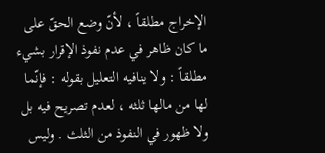الإخراج مطلقاً ، لأنّ وضع الحقّ على ما كان ظاهر في عدم نفوذ الإقرار بشيء مطلقاً : ولا ينافيه التعليل بقوله : فإنّما لها من مالها ثلثه ، لعدم تصريح فيه بل ولا ظهور في النفوذ من الثلث . وليس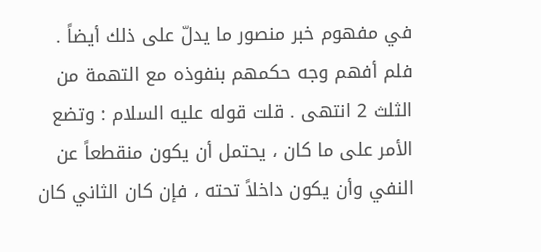في مفهوم خبر منصور ما يدلّ على ذلك أيضاً . فلم أفهم وجه حكمهم بنفوذه مع التهمة من الثلث 2 انتهى . قلت قوله عليه السلام : وتضع الأمر على ما كان ، يحتمل أن يكون منقطعاً عن النفي وأن يكون داخلاً تحته ، فإن كان الثاني كان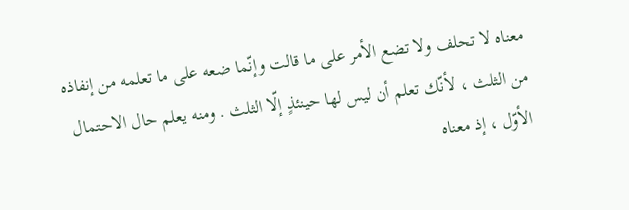معناه لا تحلف ولا تضع الأمر على ما قالت وإنّما ضعه على ما تعلمه من إنفاذه من الثلث ، لأنّك تعلم أن ليس لها حينئذٍ إلّا الثلث . ومنه يعلم حال الاحتمال الأوّل ، إذ معناه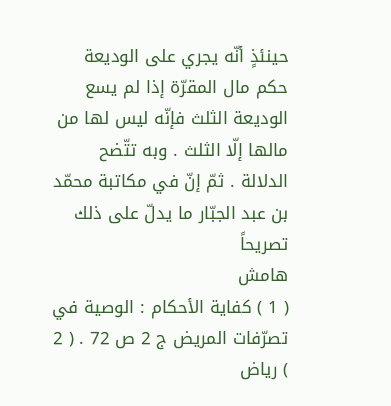حينئذٍ أنّه يجري على الوديعة حكم مال المقرّة إذا لم يسع الوديعة الثلث فإنّه ليس لها من مالها إلّا الثلث . وبه تتّضح الدلالة . ثمّ إنّ في مكاتبة محمّد بن عبد الجبّار ما يدلّ على ذلك تصريحاً
هامش
( 1 ) كفاية الأحكام : الوصية في تصرّفات المريض ج 2 ص 72 . ( 2 ) رياض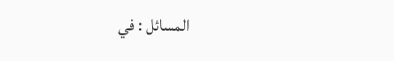المسائل : في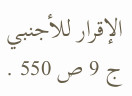الإقرار للأجنبي ج 9 ص 550 .